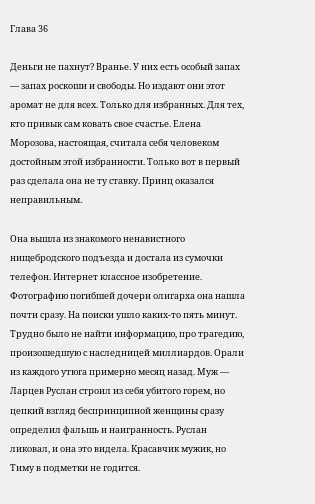Глава 36

Деньги не пахнут? Вранье. У них есть особый запах — запах роскоши и свободы. Но издают они этот аромат не для всех. Только для избранных. Для тех, кто привык сам ковать свое счастье. Елена Морозова, настоящая, считала себя человеком достойным этой избранности. Только вот в первый раз сделала она не ту ставку. Принц оказался неправильным.

Она вышла из знакомого ненавистного нищебродского подъезда и достала из сумочки телефон. Интернет классное изобретение. Фотографию погибшей дочери олигарха она нашла почти сразу. На поиски ушло каких-то пять минут. Трудно было не найти информацию, про трагедию, произошедшую с наследницей миллиардов. Орали из каждого утюга примерно месяц назад. Муж — Ларцев Руслан строил из себя убитого горем, но цепкий взгляд беспринципной женщины сразу определил фальшь и наигранность. Руслан ликовал, и она это видела. Красавчик мужик, но Тиму в подметки не годится.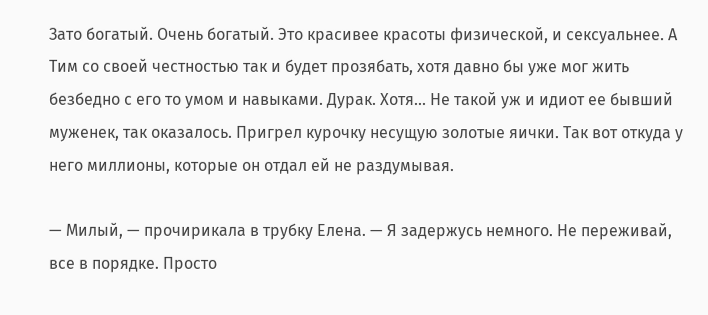Зато богатый. Очень богатый. Это красивее красоты физической, и сексуальнее. А Тим со своей честностью так и будет прозябать, хотя давно бы уже мог жить безбедно с его то умом и навыками. Дурак. Хотя... Не такой уж и идиот ее бывший муженек, так оказалось. Пригрел курочку несущую золотые яички. Так вот откуда у него миллионы, которые он отдал ей не раздумывая.

— Милый, — прочирикала в трубку Елена. — Я задержусь немного. Не переживай, все в порядке. Просто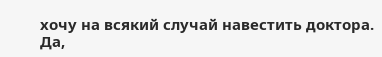хочу на всякий случай навестить доктора. Да,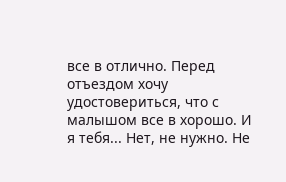все в отлично. Перед отъездом хочу удостовериться, что с малышом все в хорошо. И я тебя... Нет, не нужно. Не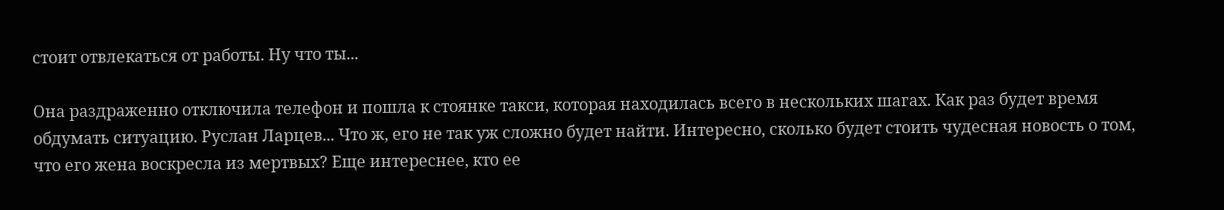стоит отвлекаться от работы. Ну что ты...

Она раздраженно отключила телефон и пошла к стоянке такси, которая находилась всего в нескольких шагах. Как раз будет время обдумать ситуацию. Руслан Ларцев... Что ж, его не так уж сложно будет найти. Интересно, сколько будет стоить чудесная новость о том, что его жена воскресла из мертвых? Еще интереснее, кто ее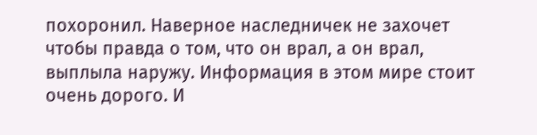похоронил. Наверное наследничек не захочет чтобы правда о том, что он врал, а он врал, выплыла наружу. Информация в этом мире стоит очень дорого. И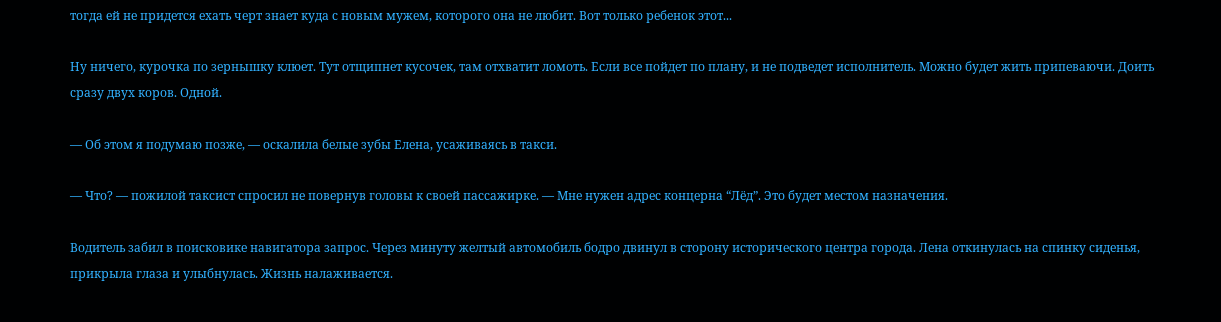тогда ей не придется ехать черт знает куда с новым мужем, которого она не любит. Вот только ребенок этот...

Ну ничего, курочка по зернышку клюет. Тут отщипнет кусочек, там отхватит ломоть. Если все пойдет по плану, и не подведет исполнитель. Можно будет жить припеваючи. Доить сразу двух коров. Одной.

— Об этом я подумаю позже, — оскалила белые зубы Елена, усаживаясь в такси.

— Что? — пожилой таксист спросил не повернув головы к своей пассажирке. — Мне нужен адрес концерна “Лёд”. Это будет местом назначения.

Водитель забил в поисковике навигатора запрос. Через минуту желтый автомобиль бодро двинул в сторону исторического центра города. Лена откинулась на спинку сиденья, прикрыла глаза и улыбнулась. Жизнь налаживается.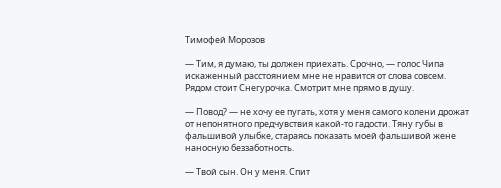Тимофей Морозов

— Тим, я думаю, ты должен приехать. Срочно, — голос Чипа искаженный расстоянием мне не нравится от слова совсем. Рядом стоит Снегурочка. Смотрит мне прямо в душу.

— Повод? — не хочу ее пугать, хотя у меня самого колени дрожат от непонятного предчувствия какой-то гадости. Тяну губы в фальшивой улыбке, стараясь показать моей фальшивой жене наносную беззаботность.

— Твой сын. Он у меня. Спит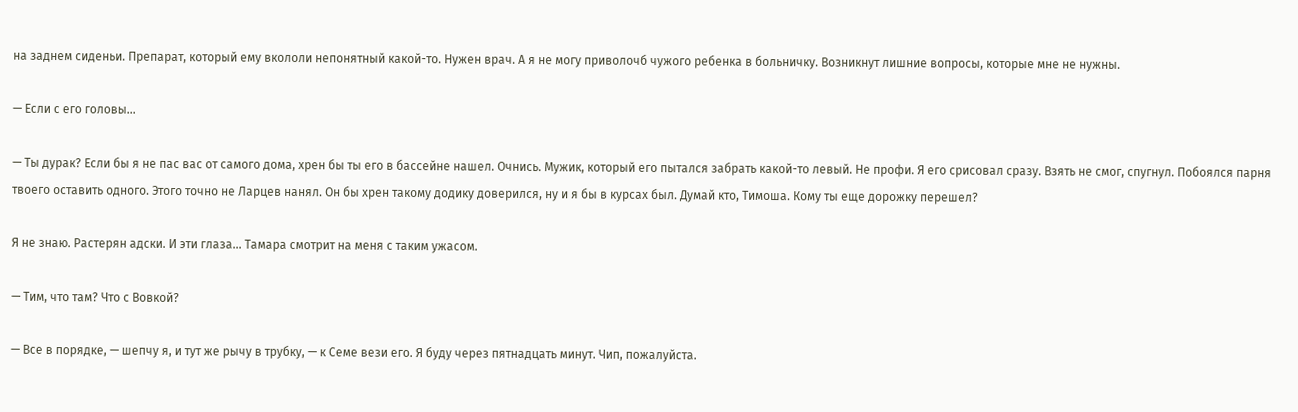на заднем сиденьи. Препарат, который ему вкололи непонятный какой-то. Нужен врач. А я не могу приволочб чужого ребенка в больничку. Возникнут лишние вопросы, которые мне не нужны.

— Если с его головы...

— Ты дурак? Если бы я не пас вас от самого дома, хрен бы ты его в бассейне нашел. Очнись. Мужик, который его пытался забрать какой-то левый. Не профи. Я его срисовал сразу. Взять не смог, спугнул. Побоялся парня твоего оставить одного. Этого точно не Ларцев нанял. Он бы хрен такому додику доверился, ну и я бы в курсах был. Думай кто, Тимоша. Кому ты еще дорожку перешел?

Я не знаю. Растерян адски. И эти глаза... Тамара смотрит на меня с таким ужасом.

— Тим, что там? Что с Вовкой?

— Все в порядке, — шепчу я, и тут же рычу в трубку, — к Семе вези его. Я буду через пятнадцать минут. Чип, пожалуйста.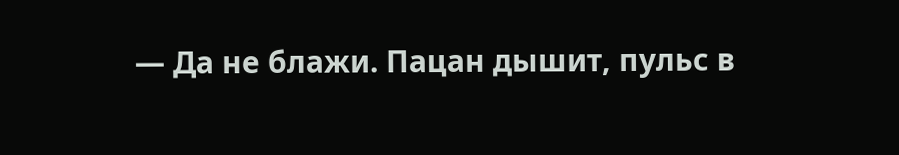— Да не блажи. Пацан дышит, пульс в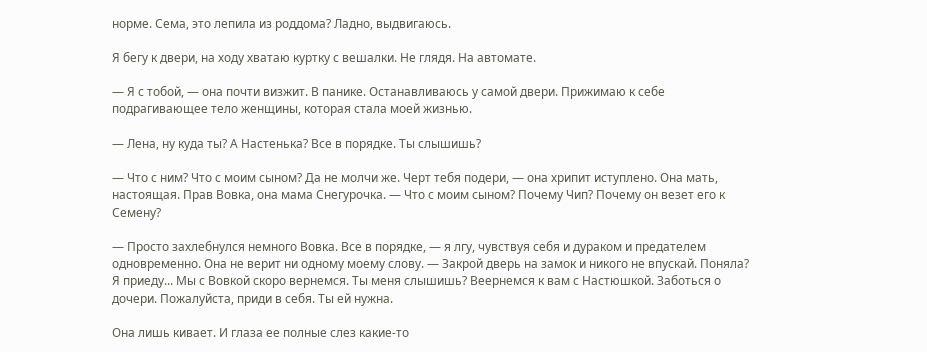норме. Сема, это лепила из роддома? Ладно, выдвигаюсь.

Я бегу к двери, на ходу хватаю куртку с вешалки. Не глядя. На автомате.

— Я с тобой, — она почти визжит. В панике. Останавливаюсь у самой двери. Прижимаю к себе подрагивающее тело женщины, которая стала моей жизнью.

— Лена, ну куда ты? А Настенька? Все в порядке. Ты слышишь?

— Что с ним? Что с моим сыном? Да не молчи же. Черт тебя подери, — она хрипит иступлено. Она мать, настоящая. Прав Вовка, она мама Снегурочка. — Что с моим сыном? Почему Чип? Почему он везет его к Семену?

— Просто захлебнулся немного Вовка. Все в порядке, — я лгу, чувствуя себя и дураком и предателем одновременно. Она не верит ни одному моему слову. — Закрой дверь на замок и никого не впускай. Поняла? Я приеду... Мы с Вовкой скоро вернемся. Ты меня слышишь? Веернемся к вам с Настюшкой. Заботься о дочери. Пожалуйста, приди в себя. Ты ей нужна.

Она лишь кивает. И глаза ее полные слез какие-то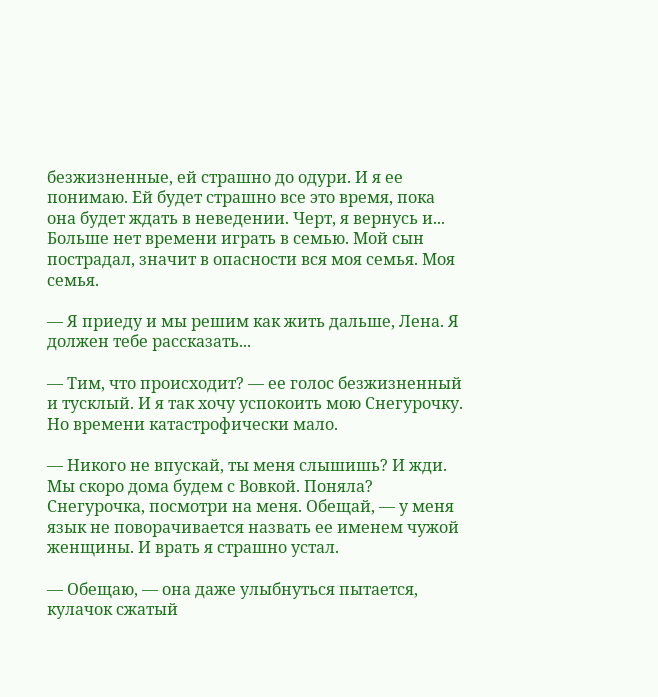безжизненные, ей страшно до одури. И я ее понимаю. Ей будет страшно все это время, пока она будет ждать в неведении. Черт, я вернусь и... Больше нет времени играть в семью. Мой сын пострадал, значит в опасности вся моя семья. Моя семья.

— Я приеду и мы решим как жить дальше, Лена. Я должен тебе рассказать...

— Тим, что происходит? — ее голос безжизненный и тусклый. И я так хочу успокоить мою Снегурочку. Но времени катастрофически мало.

— Никого не впускай, ты меня слышишь? И жди. Мы скоро дома будем с Вовкой. Поняла? Снегурочка, посмотри на меня. Обещай, — у меня язык не поворачивается назвать ее именем чужой женщины. И врать я страшно устал.

— Обещаю, — она даже улыбнуться пытается, кулачок сжатый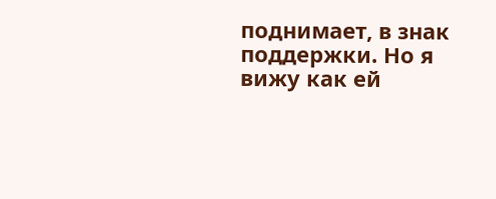поднимает, в знак поддержки. Но я вижу как ей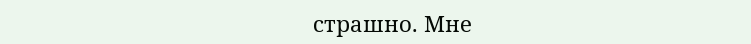страшно. Мне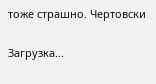тоже страшно. Чертовски

Загрузка...